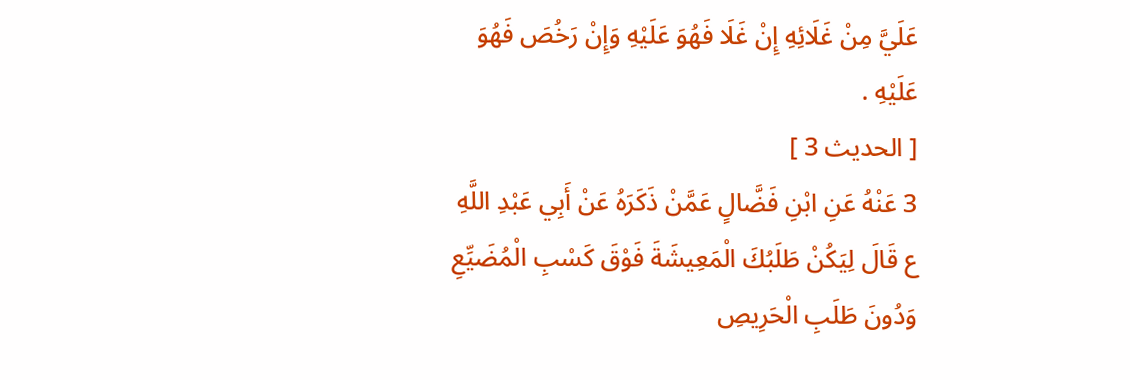عَلَيَّ مِنْ غَلَائِهِ إِنْ غَلَا فَهُوَ عَلَيْهِ وَإِنْ رَخُصَ فَهُوَ عَلَيْهِ .
[ الحديث 3 ]
3 عَنْهُ عَنِ ابْنِ فَضَّالٍ عَمَّنْ ذَكَرَهُ عَنْ أَبِي عَبْدِ اللَّهِ ع قَالَ لِيَكُنْ طَلَبُكَ الْمَعِيشَةَ فَوْقَ كَسْبِ الْمُضَيِّعِ وَدُونَ طَلَبِ الْحَرِيصِ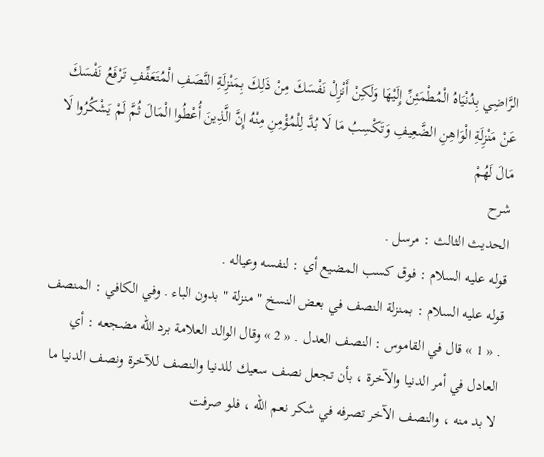الرَّاضِي بِدُنْيَاهُ الْمُطْمَئِنِّ إِلَيْهَا وَلَكِنْ أَنْزِلْ نَفْسَكَ مِنْ ذَلِكَ بِمَنْزِلَةِ النَّصَفِ الْمُتَعَفِّفِ تَرْفَعُ نَفْسَكَ عَنْ مَنْزِلَةِ الْوَاهِنِ الضَّعِيفِ وَتَكْسِبُ مَا لَا بُدَّ لِلْمُؤْمِنِ مِنْهُ إِنَّ الَّذِينَ أُعْطُوا الْمَالَ ثُمَّ لَمْ يَشْكُرُوا لَا مَالَ لَهُمْ
شرح
الحديث الثالث : مرسل .
قوله عليه السلام : فوق كسب المضيع أي : لنفسه وعياله .
قوله عليه السلام : بمنزلة النصف في بعض النسخ " منزلة " بدون الباء . وفي الكافي : المنصف . « 1 » قال في القاموس : النصف العدل . « 2 » وقال الوالد العلامة برد الله مضجعه : أي العادل في أمر الدنيا والآخرة ، بأن تجعل نصف سعيك للدنيا والنصف للآخرة ونصف الدنيا ما لا بد منه ، والنصف الآخر تصرفه في شكر نعم الله ، فلو صرفت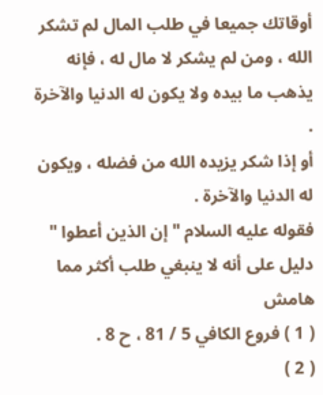أوقاتك جميعا في طلب المال لم تشكر الله ، ومن لم يشكر لا مال له ، فإنه يذهب ما بيده ولا يكون له الدنيا والآخرة .
أو إذا شكر يزيده الله من فضله ، ويكون له الدنيا والآخرة .
فقوله عليه السلام " إن الذين أعطوا " دليل على أنه لا ينبغي طلب أكثر مما
هامش
( 1 ) فروع الكافي 5 / 81 ، ح 8 .
( 2 )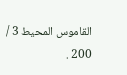القاموس المحيط 3 / 200 .